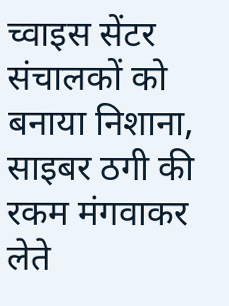च्वाइस सेंटर संचालकों को बनाया निशाना, साइबर ठगी की रकम मंगवाकर लेते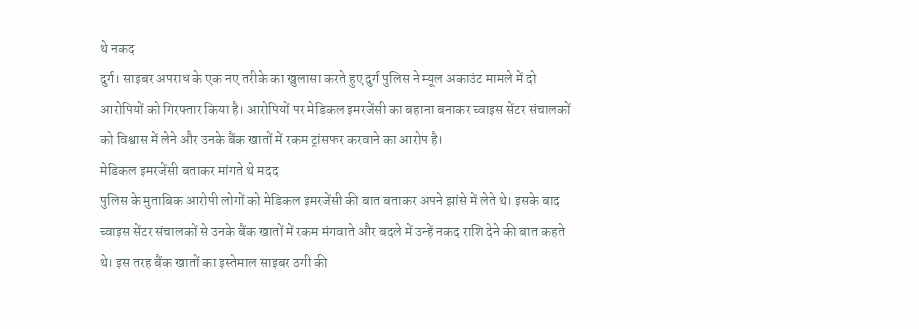थे नकद
दुर्ग। साइबर अपराध के एक नए तरीके का खुलासा करते हुए दुर्ग पुलिस ने म्यूल अकाउंट मामले में दो आरोपियों को गिरफ्तार किया है। आरोपियों पर मेडिकल इमरजेंसी का बहाना बनाकर च्वाइस सेंटर संचालकों को विश्वास में लेने और उनके बैंक खातों में रकम ट्रांसफर करवाने का आरोप है।
मेडिकल इमरजेंसी बताकर मांगते थे मदद
पुलिस के मुताबिक आरोपी लोगों को मेडिकल इमरजेंसी की बात बताकर अपने झांसे में लेते थे। इसके बाद च्वाइस सेंटर संचालकों से उनके बैंक खातों में रकम मंगवाते और बदले में उन्हें नकद राशि देने की बात कहते थे। इस तरह बैंक खातों का इस्तेमाल साइबर ठगी की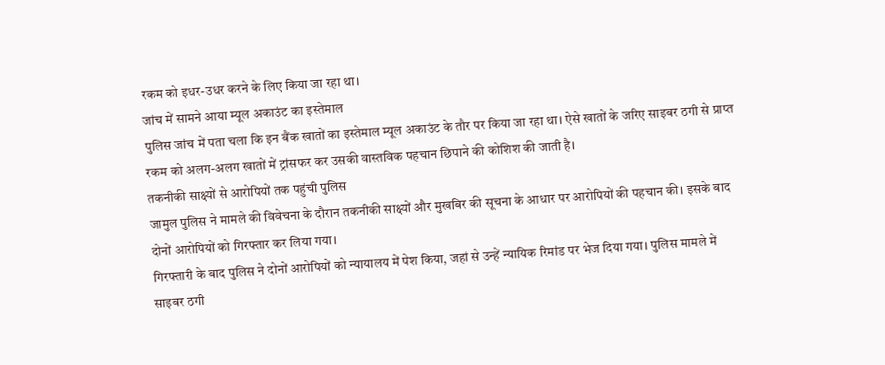रकम को इधर-उधर करने के लिए किया जा रहा था।
जांच में सामने आया म्यूल अकाउंट का इस्तेमाल
पुलिस जांच में पता चला कि इन बैंक खातों का इस्तेमाल म्यूल अकाउंट के तौर पर किया जा रहा था। ऐसे खातों के जरिए साइबर ठगी से प्राप्त रकम को अलग-अलग खातों में ट्रांसफर कर उसकी वास्तविक पहचान छिपाने की कोशिश की जाती है।
तकनीकी साक्ष्यों से आरोपियों तक पहुंची पुलिस
जामुल पुलिस ने मामले की विवेचना के दौरान तकनीकी साक्ष्यों और मुखबिर की सूचना के आधार पर आरोपियों की पहचान की। इसके बाद दोनों आरोपियों को गिरफ्तार कर लिया गया।
गिरफ्तारी के बाद पुलिस ने दोनों आरोपियों को न्यायालय में पेश किया, जहां से उन्हें न्यायिक रिमांड पर भेज दिया गया। पुलिस मामले में साइबर ठगी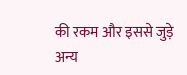की रकम और इससे जुड़े अन्य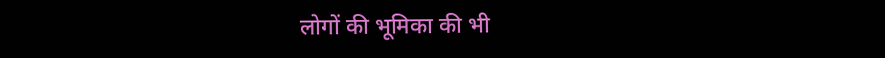लोगों की भूमिका की भी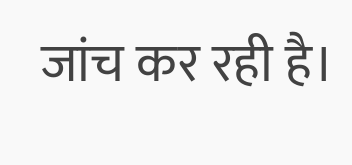जांच कर रही है।